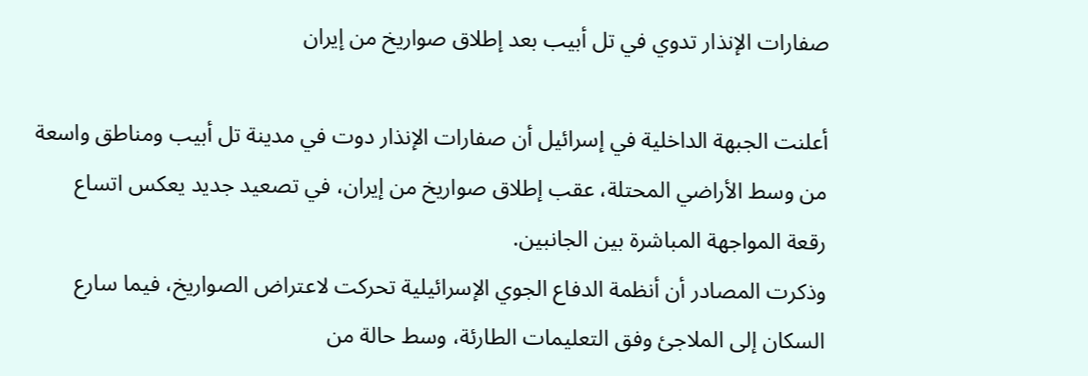صفارات الإنذار تدوي في تل أبيب بعد إطلاق صواريخ من إيران

أعلنت الجبهة الداخلية في إسرائيل أن صفارات الإنذار دوت في مدينة تل أبيب ومناطق واسعة من وسط الأراضي المحتلة، عقب إطلاق صواريخ من إيران، في تصعيد جديد يعكس اتساع رقعة المواجهة المباشرة بين الجانبين.
وذكرت المصادر أن أنظمة الدفاع الجوي الإسرائيلية تحركت لاعتراض الصواريخ، فيما سارع السكان إلى الملاجئ وفق التعليمات الطارئة، وسط حالة من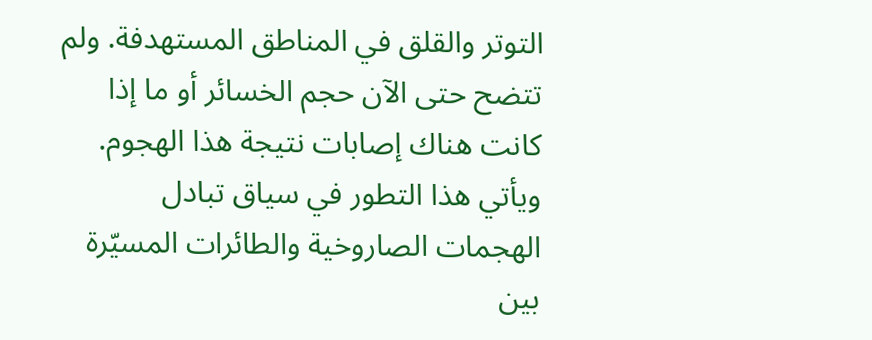التوتر والقلق في المناطق المستهدفة. ولم تتضح حتى الآن حجم الخسائر أو ما إذا كانت هناك إصابات نتيجة هذا الهجوم.
ويأتي هذا التطور في سياق تبادل الهجمات الصاروخية والطائرات المسيّرة بين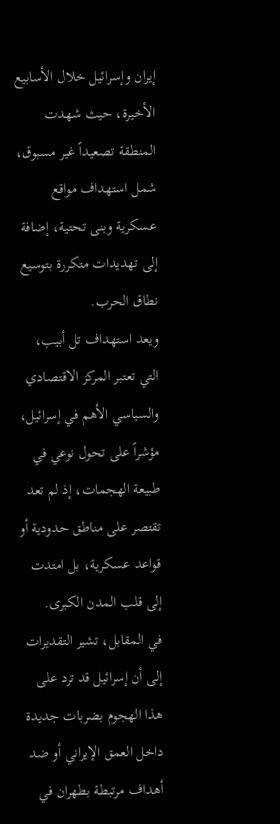إيران وإسرائيل خلال الأسابيع الأخيرة، حيث شهدت المنطقة تصعيداً غير مسبوق، شمل استهداف مواقع عسكرية وبنى تحتية، إضافة إلى تهديدات متكررة بتوسيع نطاق الحرب.
ويعد استهداف تل أبيب، التي تعتبر المركز الاقتصادي والسياسي الأهم في إسرائيل، مؤشراً على تحول نوعي في طبيعة الهجمات، إذ لم تعد تقتصر على مناطق حدودية أو قواعد عسكرية، بل امتدت إلى قلب المدن الكبرى.
في المقابل، تشير التقديرات إلى أن إسرائيل قد ترد على هذا الهجوم بضربات جديدة داخل العمق الإيراني أو ضد أهداف مرتبطة بطهران في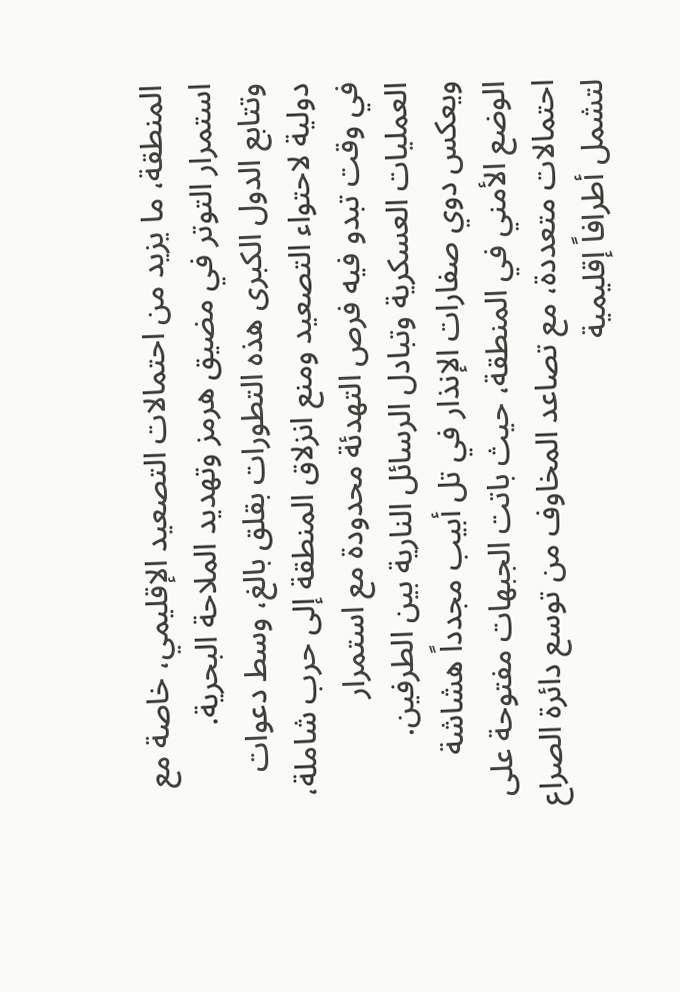المنطقة، ما يزيد من احتمالات التصعيد الإقليمي، خاصة مع استمرار التوتر في مضيق هرمز وتهديد الملاحة البحرية.
وتتابع الدول الكبرى هذه التطورات بقلق بالغ، وسط دعوات دولية لاحتواء التصعيد ومنع انزلاق المنطقة إلى حرب شاملة، في وقت تبدو فيه فرص التهدئة محدودة مع استمرار العمليات العسكرية وتبادل الرسائل النارية بين الطرفين.
ويعكس دوي صفارات الإنذار في تل أبيب مجدداً هشاشة الوضع الأمني في المنطقة، حيث باتت الجبهات مفتوحة على احتمالات متعددة، مع تصاعد المخاوف من توسع دائرة الصراع لتشمل أطرافاً إقليمية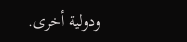ودولية أخرى.